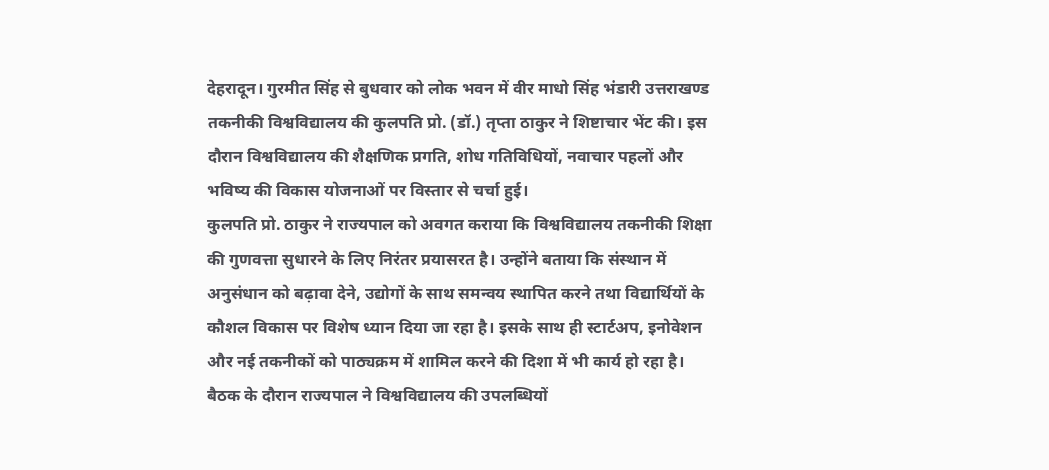देहरादून। गुरमीत सिंह से बुधवार को लोक भवन में वीर माधो सिंह भंडारी उत्तराखण्ड तकनीकी विश्वविद्यालय की कुलपति प्रो. (डॉ.) तृप्ता ठाकुर ने शिष्टाचार भेंट की। इस दौरान विश्वविद्यालय की शैक्षणिक प्रगति, शोध गतिविधियों, नवाचार पहलों और भविष्य की विकास योजनाओं पर विस्तार से चर्चा हुई।
कुलपति प्रो. ठाकुर ने राज्यपाल को अवगत कराया कि विश्वविद्यालय तकनीकी शिक्षा की गुणवत्ता सुधारने के लिए निरंतर प्रयासरत है। उन्होंने बताया कि संस्थान में अनुसंधान को बढ़ावा देने, उद्योगों के साथ समन्वय स्थापित करने तथा विद्यार्थियों के कौशल विकास पर विशेष ध्यान दिया जा रहा है। इसके साथ ही स्टार्टअप, इनोवेशन और नई तकनीकों को पाठ्यक्रम में शामिल करने की दिशा में भी कार्य हो रहा है।
बैठक के दौरान राज्यपाल ने विश्वविद्यालय की उपलब्धियों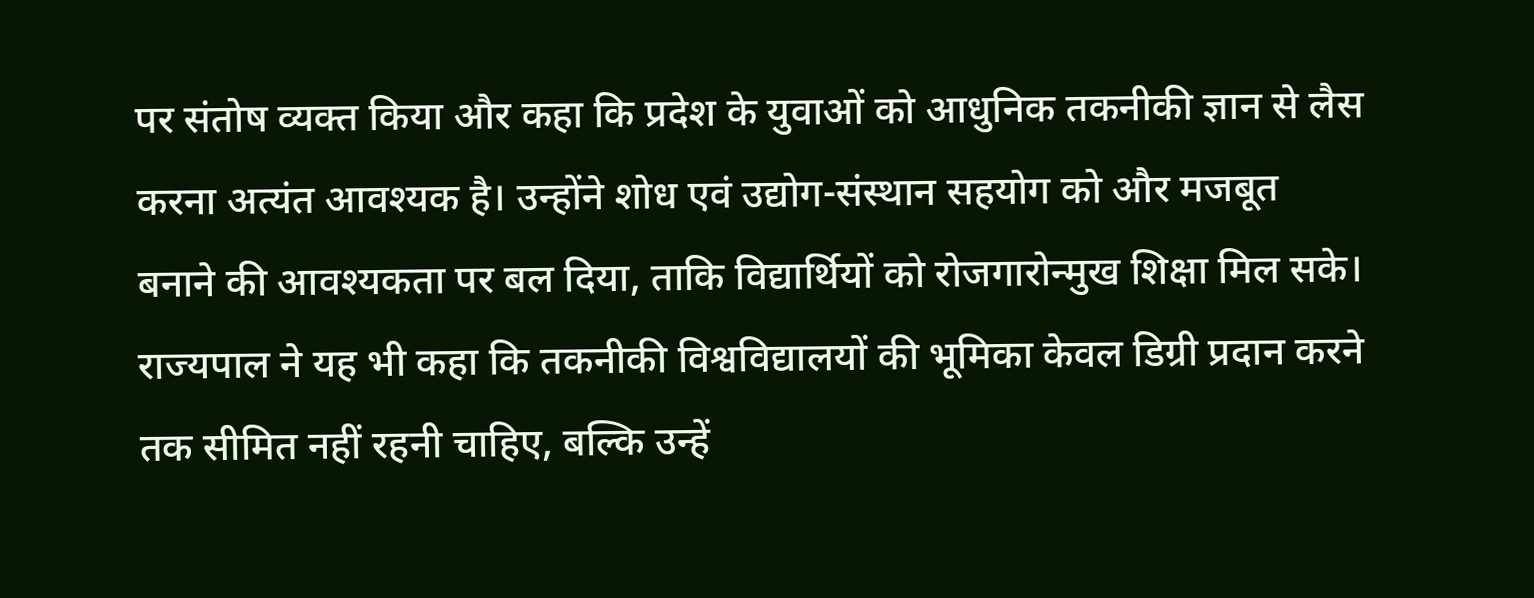पर संतोष व्यक्त किया और कहा कि प्रदेश के युवाओं को आधुनिक तकनीकी ज्ञान से लैस करना अत्यंत आवश्यक है। उन्होंने शोध एवं उद्योग-संस्थान सहयोग को और मजबूत बनाने की आवश्यकता पर बल दिया, ताकि विद्यार्थियों को रोजगारोन्मुख शिक्षा मिल सके।
राज्यपाल ने यह भी कहा कि तकनीकी विश्वविद्यालयों की भूमिका केवल डिग्री प्रदान करने तक सीमित नहीं रहनी चाहिए, बल्कि उन्हें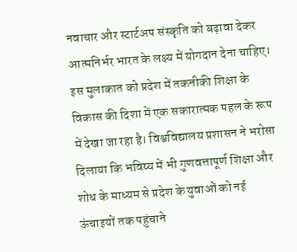नवाचार और स्टार्टअप संस्कृति को बढ़ावा देकर आत्मनिर्भर भारत के लक्ष्य में योगदान देना चाहिए।
इस मुलाकात को प्रदेश में तकनीकी शिक्षा के विकास की दिशा में एक सकारात्मक पहल के रूप में देखा जा रहा है। विश्वविद्यालय प्रशासन ने भरोसा दिलाया कि भविष्य में भी गुणवत्तापूर्ण शिक्षा और शोध के माध्यम से प्रदेश के युवाओं को नई ऊंचाइयों तक पहुंचाने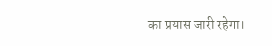का प्रयास जारी रहेगा।